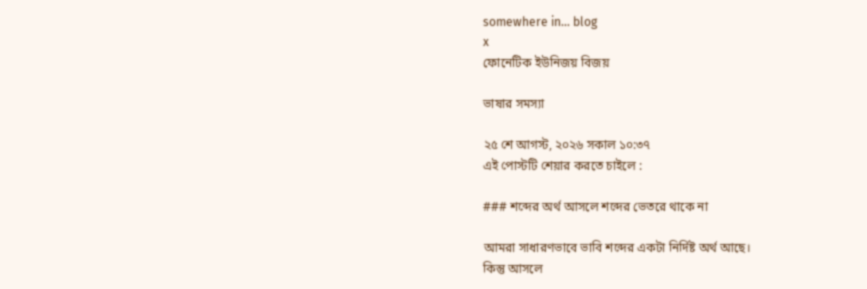somewhere in... blog
x
ফোনেটিক ইউনিজয় বিজয়

ভাষার সমস্যা

২৫ শে আগস্ট, ২০২৬ সকাল ১০:৩৭
এই পোস্টটি শেয়ার করতে চাইলে :

### শব্দের অর্থ আসলে শব্দের ভেতরে থাকে না

আমরা সাধারণভাবে ভাবি শব্দের একটা নির্দিষ্ট অর্থ আছে।
কিন্তু আসলে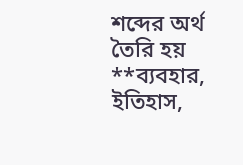শব্দের অর্থ তৈরি হয় **ব্যবহার, ইতিহাস,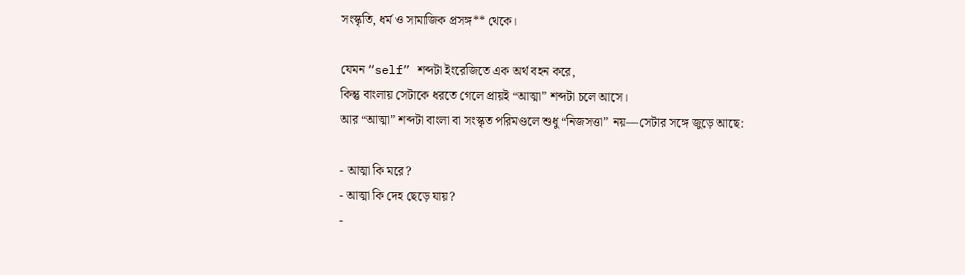সংস্কৃতি, ধর্ম ও সামাজিক প্রসঙ্গ** থেকে।

যেমন “self” শব্দটা ইংরেজিতে এক অর্থ বহন করে,
কিন্তু বাংলায় সেটাকে ধরতে গেলে প্রায়ই “আত্মা” শব্দটা চলে আসে।
আর “আত্মা” শব্দটা বাংলা বা সংস্কৃত পরিমণ্ডলে শুধু “নিজসত্তা” নয়—সেটার সঙ্গে জুড়ে আছে:

- আত্মা কি মরে?
- আত্মা কি দেহ ছেড়ে যায়?
-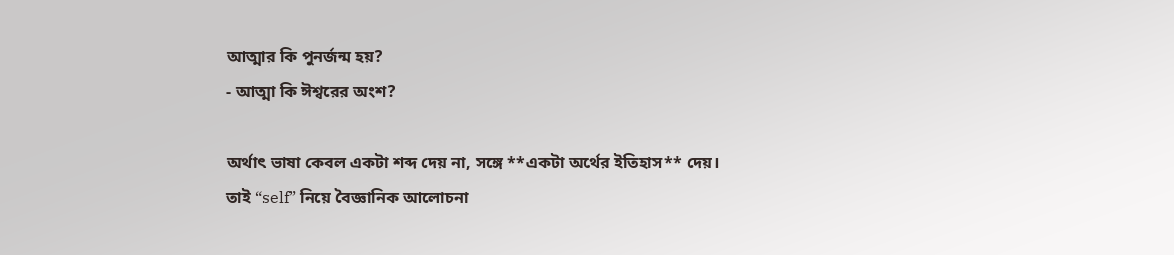আত্মার কি পুনর্জন্ম হয়?
- আত্মা কি ঈশ্বরের অংশ?

অর্থাৎ ভাষা কেবল একটা শব্দ দেয় না, সঙ্গে **একটা অর্থের ইতিহাস** দেয়।
তাই “self” নিয়ে বৈজ্ঞানিক আলোচনা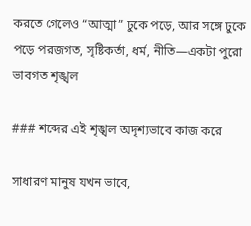করতে গেলেও “আত্মা” ঢুকে পড়ে, আর সঙ্গে ঢুকে পড়ে পরজগত, সৃষ্টিকর্তা, ধর্ম, নীতি—একটা পুরো ভাবগত শৃঙ্খল

### শব্দের এই শৃঙ্খল অদৃশ্যভাবে কাজ করে

সাধারণ মানুষ যখন ভাবে,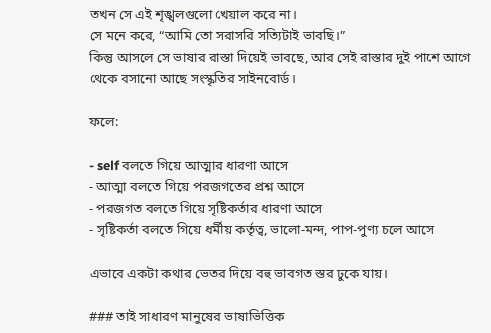তখন সে এই শৃঙ্খলগুলো খেয়াল করে না।
সে মনে করে, “আমি তো সরাসরি সত্যিটাই ভাবছি।”
কিন্তু আসলে সে ভাষার রাস্তা দিয়েই ভাবছে, আর সেই রাস্তার দুই পাশে আগে থেকে বসানো আছে সংস্কৃতির সাইনবোর্ড।

ফলে:

- self বলতে গিয়ে আত্মার ধারণা আসে
- আত্মা বলতে গিয়ে পরজগতের প্রশ্ন আসে
- পরজগত বলতে গিয়ে সৃষ্টিকর্তার ধারণা আসে
- সৃষ্টিকর্তা বলতে গিয়ে ধর্মীয় কর্তৃত্ব, ভালো-মন্দ, পাপ-পুণ্য চলে আসে

এভাবে একটা কথার ভেতর দিয়ে বহু ভাবগত স্তর ঢুকে যায়।

### তাই সাধারণ মানুষের ভাষাভিত্তিক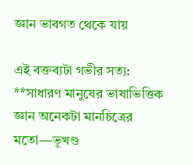জ্ঞান ভাবগত থেকে যায়

এই বক্তব্যটা গভীর সত্য:
**সাধারণ মানুষের ভাষাভিত্তিক জ্ঞান অনেকটা মানচিত্রের মতো—ভূখণ্ড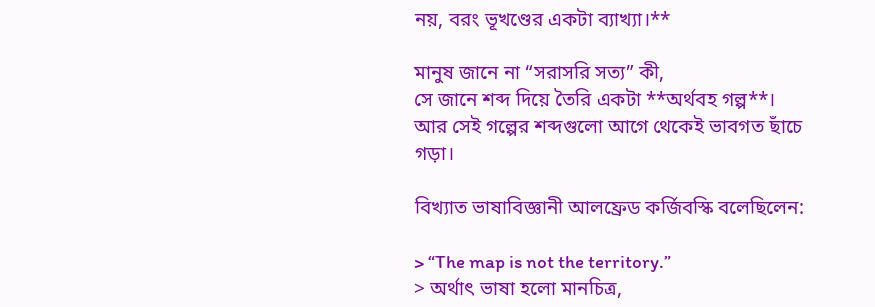নয়, বরং ভূখণ্ডের একটা ব্যাখ্যা।**

মানুষ জানে না “সরাসরি সত্য” কী,
সে জানে শব্দ দিয়ে তৈরি একটা **অর্থবহ গল্প**।
আর সেই গল্পের শব্দগুলো আগে থেকেই ভাবগত ছাঁচে গড়া।

বিখ্যাত ভাষাবিজ্ঞানী আলফ্রেড কর্জিবস্কি বলেছিলেন:

> “The map is not the territory.”
> অর্থাৎ ভাষা হলো মানচিত্র,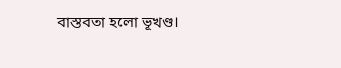বাস্তবতা হলো ভূখণ্ড।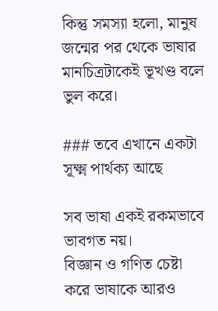কিন্তু সমস্যা হলো, মানুষ জন্মের পর থেকে ভাষার মানচিত্রটাকেই ভূখণ্ড বলে ভুল করে।

### তবে এখানে একটা সূক্ষ্ম পার্থক্য আছে

সব ভাষা একই রকমভাবে ভাবগত নয়।
বিজ্ঞান ও গণিত চেষ্টা করে ভাষাকে আরও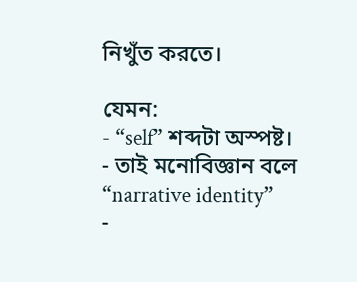নিখুঁত করতে।

যেমন:
- “self” শব্দটা অস্পষ্ট।
- তাই মনোবিজ্ঞান বলে “narrative identity”
-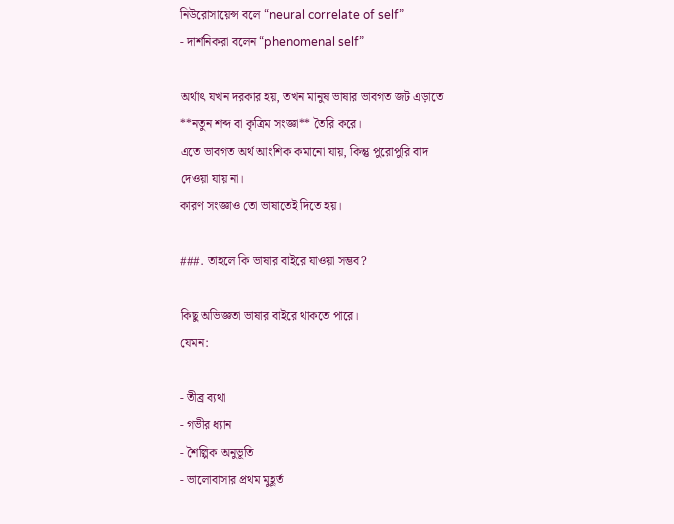নিউরোসায়েন্স বলে “neural correlate of self”
- দার্শনিকরা বলেন “phenomenal self”

অর্থাৎ যখন দরকার হয়, তখন মানুষ ভাষার ভাবগত জট এড়াতে **নতুন শব্দ বা কৃত্রিম সংজ্ঞা** তৈরি করে।
এতে ভাবগত অর্থ আংশিক কমানো যায়, কিন্তু পুরোপুরি বাদ দেওয়া যায় না।
কারণ সংজ্ঞাও তো ভাষাতেই দিতে হয়।

###. তাহলে কি ভাষার বাইরে যাওয়া সম্ভব?

কিছু অভিজ্ঞতা ভাষার বাইরে থাকতে পারে।
যেমন:

- তীব্র ব্যথা
- গভীর ধ্যান
- শৈল্পিক অনুভূতি
- ভালোবাসার প্রথম মুহূর্ত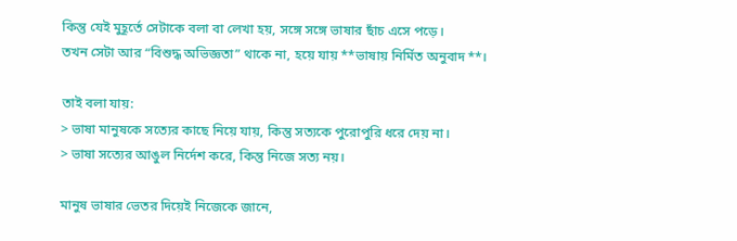কিন্তু যেই মুহূর্তে সেটাকে বলা বা লেখা হয়, সঙ্গে সঙ্গে ভাষার ছাঁচ এসে পড়ে।
তখন সেটা আর “বিশুদ্ধ অভিজ্ঞতা” থাকে না, হয়ে যায় **ভাষায় নির্মিত অনুবাদ**।

তাই বলা যায়:
> ভাষা মানুষকে সত্যের কাছে নিয়ে যায়, কিন্তু সত্যকে পুরোপুরি ধরে দেয় না।
> ভাষা সত্যের আঙুল নির্দেশ করে, কিন্তু নিজে সত্য নয়।

মানুষ ভাষার ভেতর দিয়েই নিজেকে জানে,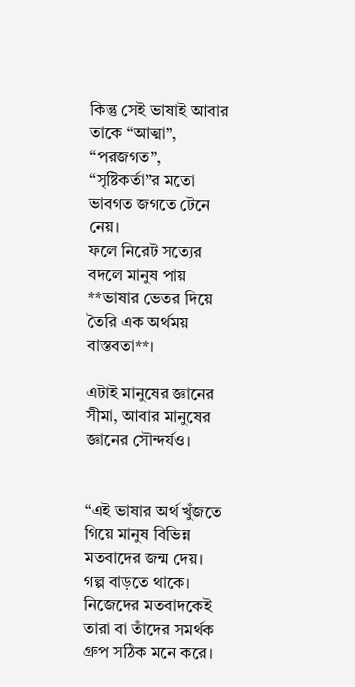কিন্তু সেই ভাষাই আবার তাকে “আত্মা”, “পরজগত”, “সৃষ্টিকর্তা”র মতো ভাবগত জগতে টেনে নেয়।
ফলে নিরেট সত্যের বদলে মানুষ পায় **ভাষার ভেতর দিয়ে তৈরি এক অর্থময় বাস্তবতা**।

এটাই মানুষের জ্ঞানের সীমা, আবার মানুষের জ্ঞানের সৌন্দর্যও।


“এই ভাষার অর্থ খুঁজতে গিয়ে মানুষ বিভিন্ন মতবাদের জন্ম দেয়। গল্প বাড়তে থাকে। নিজেদের মতবাদকেই তারা বা তাঁদের সমর্থক গ্রুপ সঠিক মনে করে।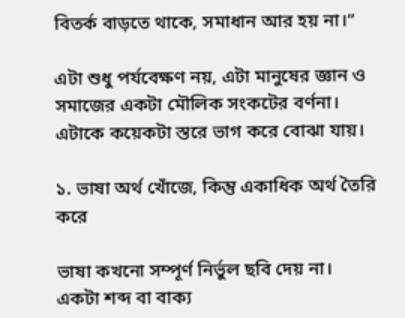বিতর্ক বাড়তে থাকে, সমাধান আর হয় না।”

এটা শুধু পর্যবেক্ষণ নয়, এটা মানুষের জ্ঞান ও সমাজের একটা মৌলিক সংকটের বর্ণনা।
এটাকে কয়েকটা স্তরে ভাগ করে বোঝা যায়।

১. ভাষা অর্থ খোঁজে, কিন্তু একাধিক অর্থ তৈরি করে

ভাষা কখনো সম্পূর্ণ নির্ভুল ছবি দেয় না।
একটা শব্দ বা বাক্য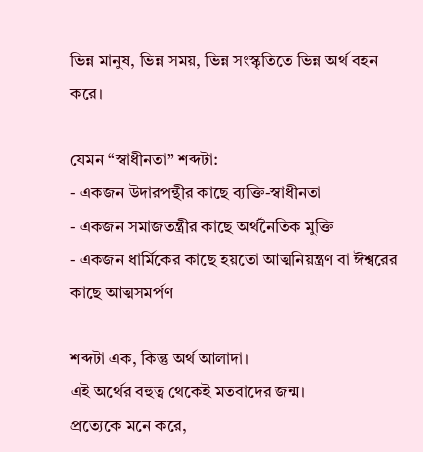ভিন্ন মানুষ, ভিন্ন সময়, ভিন্ন সংস্কৃতিতে ভিন্ন অর্থ বহন করে।

যেমন “স্বাধীনতা” শব্দটা:
- একজন উদারপন্থীর কাছে ব্যক্তি-স্বাধীনতা
- একজন সমাজতন্ত্রীর কাছে অর্থনৈতিক মুক্তি
- একজন ধার্মিকের কাছে হয়তো আত্মনিয়ন্ত্রণ বা ঈশ্বরের কাছে আত্মসমর্পণ

শব্দটা এক, কিন্তু অর্থ আলাদা।
এই অর্থের বহুত্ব থেকেই মতবাদের জন্ম।
প্রত্যেকে মনে করে,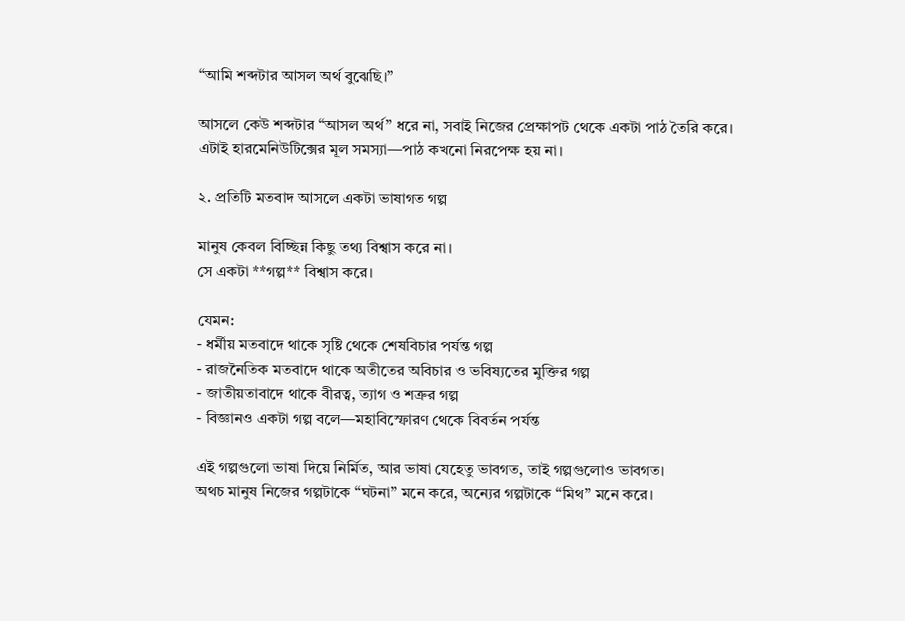“আমি শব্দটার আসল অর্থ বুঝেছি।”

আসলে কেউ শব্দটার “আসল অর্থ” ধরে না, সবাই নিজের প্রেক্ষাপট থেকে একটা পাঠ তৈরি করে।
এটাই হারমেনিউটিক্সের মূল সমস্যা—পাঠ কখনো নিরপেক্ষ হয় না।

২. প্রতিটি মতবাদ আসলে একটা ভাষাগত গল্প

মানুষ কেবল বিচ্ছিন্ন কিছু তথ্য বিশ্বাস করে না।
সে একটা **গল্প** বিশ্বাস করে।

যেমন:
- ধর্মীয় মতবাদে থাকে সৃষ্টি থেকে শেষবিচার পর্যন্ত গল্প
- রাজনৈতিক মতবাদে থাকে অতীতের অবিচার ও ভবিষ্যতের মুক্তির গল্প
- জাতীয়তাবাদে থাকে বীরত্ব, ত্যাগ ও শত্রুর গল্প
- বিজ্ঞানও একটা গল্প বলে—মহাবিস্ফোরণ থেকে বিবর্তন পর্যন্ত

এই গল্পগুলো ভাষা দিয়ে নির্মিত, আর ভাষা যেহেতু ভাবগত, তাই গল্পগুলোও ভাবগত।
অথচ মানুষ নিজের গল্পটাকে “ঘটনা” মনে করে, অন্যের গল্পটাকে “মিথ” মনে করে।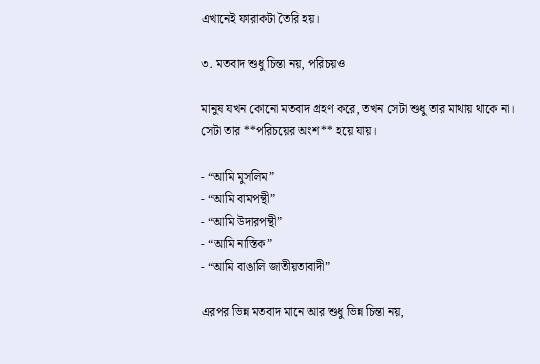এখানেই ফারাকটা তৈরি হয়।

৩. মতবাদ শুধু চিন্তা নয়, পরিচয়ও

মানুষ যখন কোনো মতবাদ গ্রহণ করে, তখন সেটা শুধু তার মাথায় থাকে না।
সেটা তার **পরিচয়ের অংশ** হয়ে যায়।

- “আমি মুসলিম”
- “আমি বামপন্থী”
- “আমি উদারপন্থী”
- “আমি নাস্তিক”
- “আমি বাঙালি জাতীয়তাবাদী”

এরপর ভিন্ন মতবাদ মানে আর শুধু ভিন্ন চিন্তা নয়,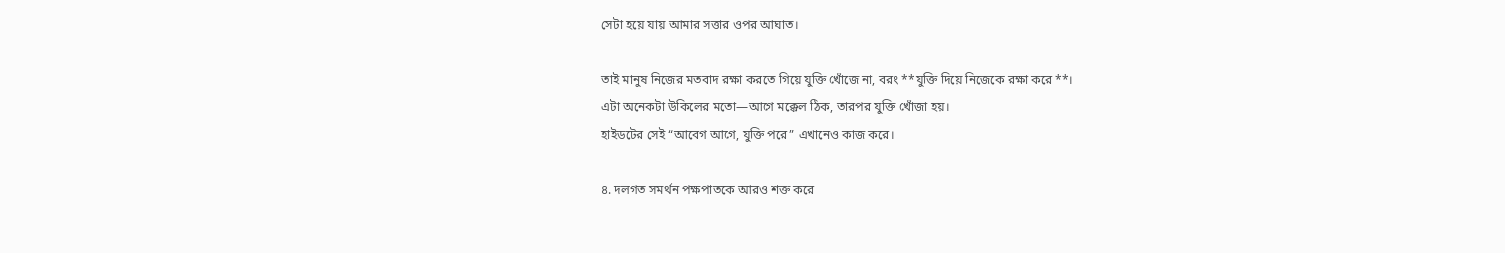সেটা হয়ে যায় আমার সত্তার ওপর আঘাত।

তাই মানুষ নিজের মতবাদ রক্ষা করতে গিয়ে যুক্তি খোঁজে না, বরং **যুক্তি দিয়ে নিজেকে রক্ষা করে**।
এটা অনেকটা উকিলের মতো—আগে মক্কেল ঠিক, তারপর যুক্তি খোঁজা হয়।
হাইডটের সেই “আবেগ আগে, যুক্তি পরে” এখানেও কাজ করে।

৪. দলগত সমর্থন পক্ষপাতকে আরও শক্ত করে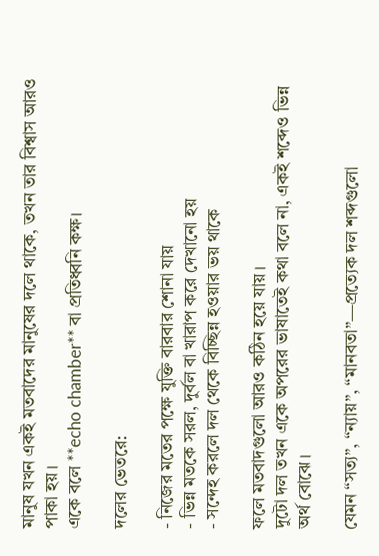মানুষ যখন একই মতবাদের মানুষের দলে থাকে, তখন তার বিশ্বাস আরও পাকা হয়।
একে বলে **echo chamber** বা প্রতিধ্বনি কক্ষ।

দলের ভেতরে:

- নিজের মতের পক্ষে যুক্তি বারবার শোনা যায়
- ভিন্ন মতকে সরল, দুর্বল বা খারাপ করে দেখানো হয়
- সন্দেহ করলে দল থেকে বিচ্ছিন্ন হওয়ার ভয় থাকে

ফলে মতবাদগুলো আরও কঠিন হয়ে যায়।
দুটো দল তখন একে অপরের ভাষাতেই কথা বলে না, একই শব্দেও ভিন্ন অর্থ বোঝে।

যেমন “সত্য”, “ন্যায়”, “মানবতা”—প্রত্যেক দল শব্দগুলো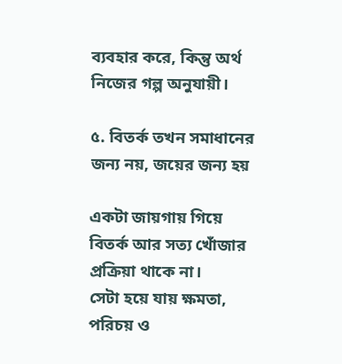ব্যবহার করে, কিন্তু অর্থ নিজের গল্প অনুযায়ী।

৫. বিতর্ক তখন সমাধানের জন্য নয়, জয়ের জন্য হয়

একটা জায়গায় গিয়ে বিতর্ক আর সত্য খোঁজার প্রক্রিয়া থাকে না।
সেটা হয়ে যায় ক্ষমতা, পরিচয় ও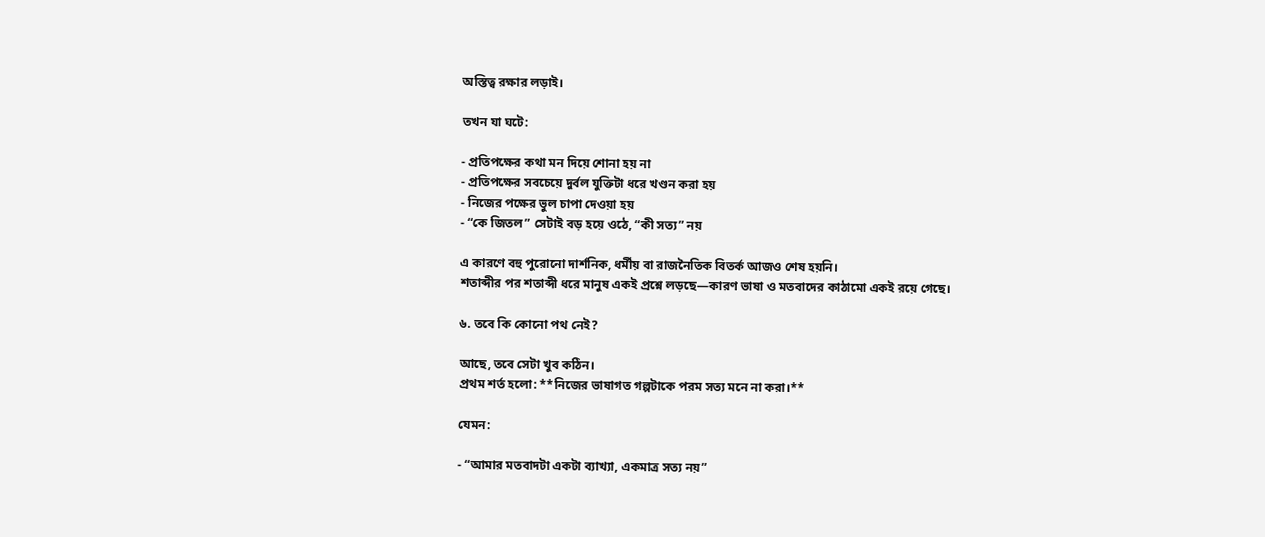অস্তিত্ব রক্ষার লড়াই।

তখন যা ঘটে:

- প্রতিপক্ষের কথা মন দিয়ে শোনা হয় না
- প্রতিপক্ষের সবচেয়ে দুর্বল যুক্তিটা ধরে খণ্ডন করা হয়
- নিজের পক্ষের ভুল চাপা দেওয়া হয়
- “কে জিতল” সেটাই বড় হয়ে ওঠে, “কী সত্য” নয়

এ কারণে বহু পুরোনো দার্শনিক, ধর্মীয় বা রাজনৈতিক বিতর্ক আজও শেষ হয়নি।
শতাব্দীর পর শতাব্দী ধরে মানুষ একই প্রশ্নে লড়ছে—কারণ ভাষা ও মতবাদের কাঠামো একই রয়ে গেছে।

৬. তবে কি কোনো পথ নেই?

আছে, তবে সেটা খুব কঠিন।
প্রথম শর্ত হলো: **নিজের ভাষাগত গল্পটাকে পরম সত্য মনে না করা।**

যেমন:

- “আমার মতবাদটা একটা ব্যাখ্যা, একমাত্র সত্য নয়”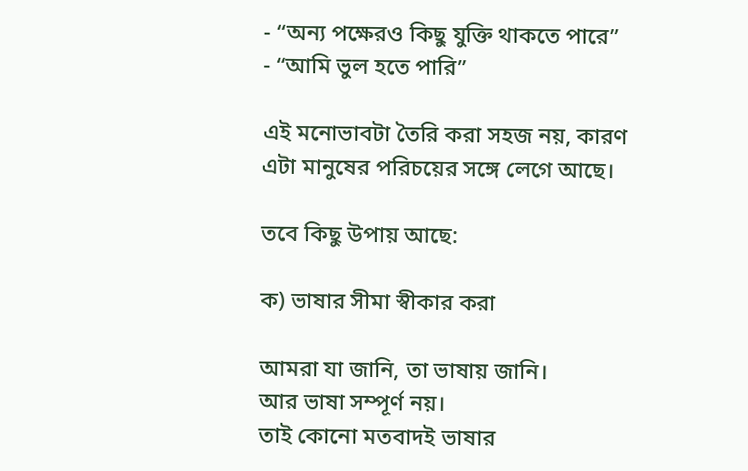- “অন্য পক্ষেরও কিছু যুক্তি থাকতে পারে”
- “আমি ভুল হতে পারি”

এই মনোভাবটা তৈরি করা সহজ নয়, কারণ এটা মানুষের পরিচয়ের সঙ্গে লেগে আছে।

তবে কিছু উপায় আছে:

ক) ভাষার সীমা স্বীকার করা

আমরা যা জানি, তা ভাষায় জানি।
আর ভাষা সম্পূর্ণ নয়।
তাই কোনো মতবাদই ভাষার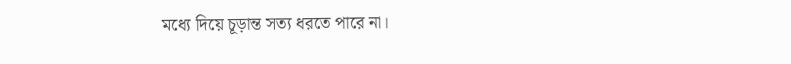মধ্যে দিয়ে চূড়ান্ত সত্য ধরতে পারে না।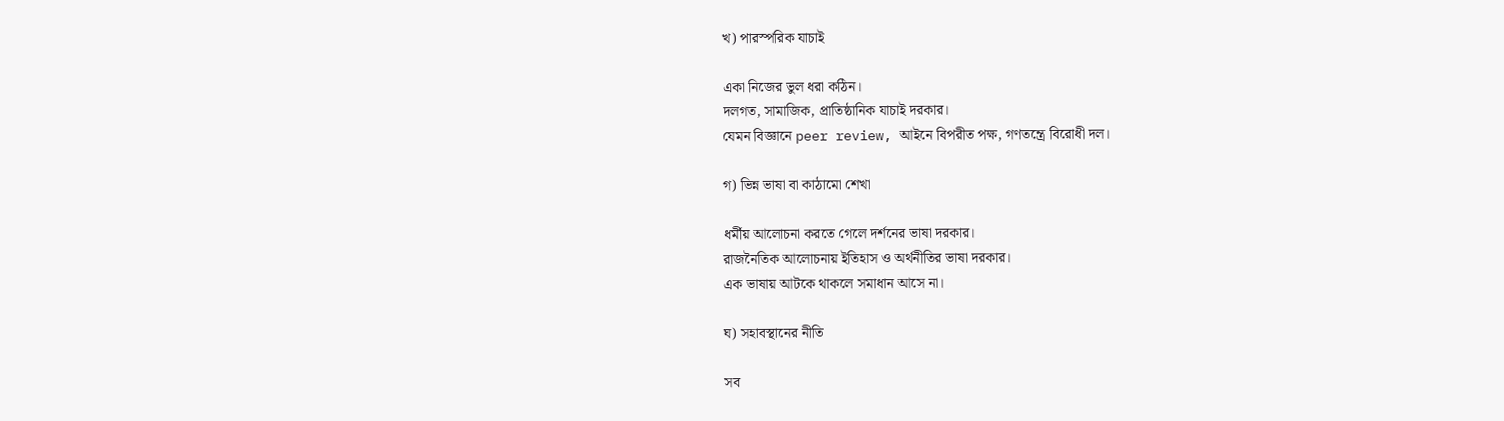খ) পারস্পরিক যাচাই

একা নিজের ভুল ধরা কঠিন।
দলগত, সামাজিক, প্রাতিষ্ঠানিক যাচাই দরকার।
যেমন বিজ্ঞানে peer review, আইনে বিপরীত পক্ষ, গণতন্ত্রে বিরোধী দল।

গ) ভিন্ন ভাষা বা কাঠামো শেখা

ধর্মীয় আলোচনা করতে গেলে দর্শনের ভাষা দরকার।
রাজনৈতিক আলোচনায় ইতিহাস ও অর্থনীতির ভাষা দরকার।
এক ভাষায় আটকে থাকলে সমাধান আসে না।

ঘ) সহাবস্থানের নীতি

সব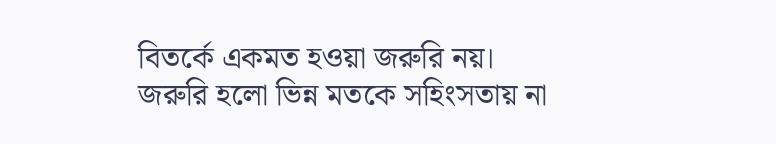বিতর্কে একমত হওয়া জরুরি নয়।
জরুরি হলো ভিন্ন মতকে সহিংসতায় না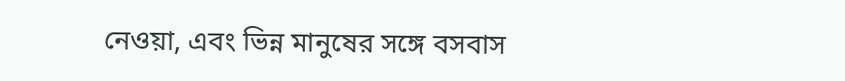নেওয়া, এবং ভিন্ন মানুষের সঙ্গে বসবাস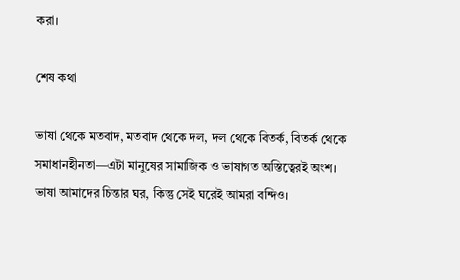করা।

শেষ কথা

ভাষা থেকে মতবাদ, মতবাদ থেকে দল, দল থেকে বিতর্ক, বিতর্ক থেকে সমাধানহীনতা—এটা মানুষের সামাজিক ও ভাষাগত অস্তিত্বেরই অংশ।
ভাষা আমাদের চিন্তার ঘর, কিন্তু সেই ঘরেই আমরা বন্দিও।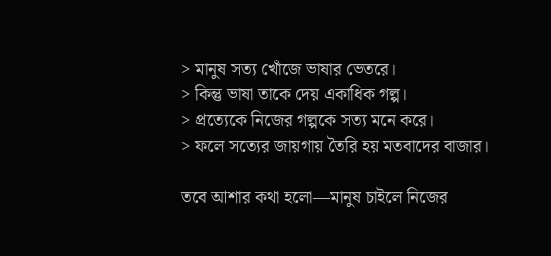> মানুষ সত্য খোঁজে ভাষার ভেতরে।
> কিন্তু ভাষা তাকে দেয় একাধিক গল্প।
> প্রত্যেকে নিজের গল্পকে সত্য মনে করে।
> ফলে সত্যের জায়গায় তৈরি হয় মতবাদের বাজার।

তবে আশার কথা হলো—মানুষ চাইলে নিজের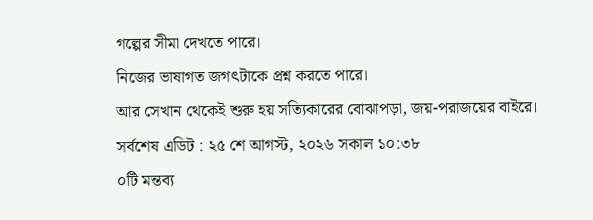গল্পের সীমা দেখতে পারে।
নিজের ভাষাগত জগৎটাকে প্রশ্ন করতে পারে।
আর সেখান থেকেই শুরু হয় সত্যিকারের বোঝাপড়া, জয়-পরাজয়ের বাইরে।
সর্বশেষ এডিট : ২৫ শে আগস্ট, ২০২৬ সকাল ১০:৩৮
০টি মন্তব্য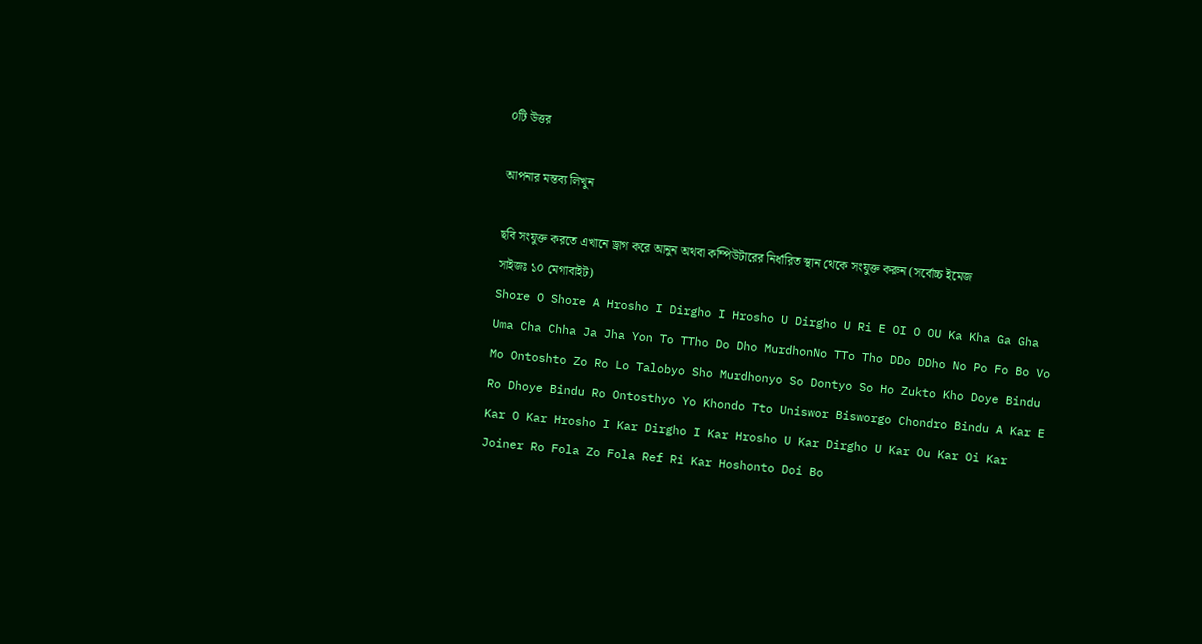০টি উত্তর

আপনার মন্তব্য লিখুন

ছবি সংযুক্ত করতে এখানে ড্রাগ করে আনুন অথবা কম্পিউটারের নির্ধারিত স্থান থেকে সংযুক্ত করুন (সর্বোচ্চ ইমেজ সাইজঃ ১০ মেগাবাইট)
Shore O Shore A Hrosho I Dirgho I Hrosho U Dirgho U Ri E OI O OU Ka Kha Ga Gha Uma Cha Chha Ja Jha Yon To TTho Do Dho MurdhonNo TTo Tho DDo DDho No Po Fo Bo Vo Mo Ontoshto Zo Ro Lo Talobyo Sho Murdhonyo So Dontyo So Ho Zukto Kho Doye Bindu Ro Dhoye Bindu Ro Ontosthyo Yo Khondo Tto Uniswor Bisworgo Chondro Bindu A Kar E Kar O Kar Hrosho I Kar Dirgho I Kar Hrosho U Kar Dirgho U Kar Ou Kar Oi Kar Joiner Ro Fola Zo Fola Ref Ri Kar Hoshonto Doi Bo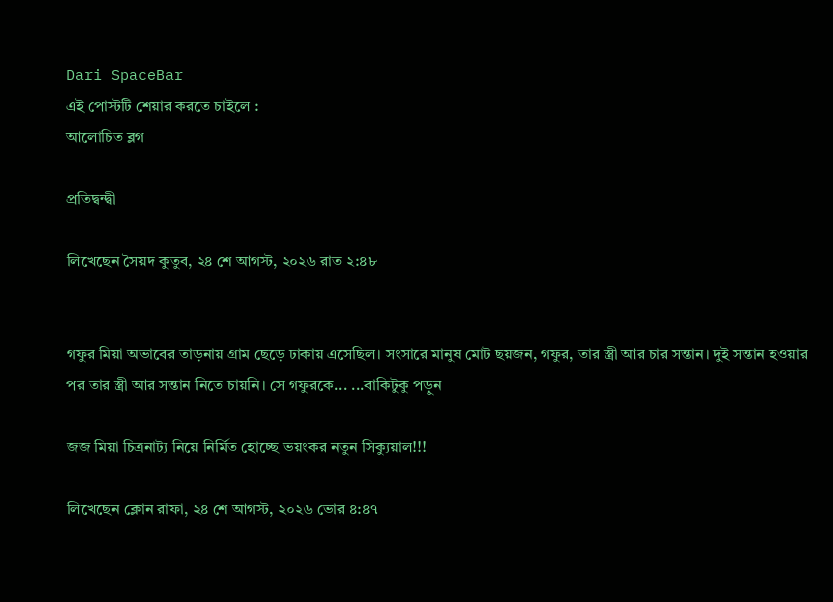Dari SpaceBar
এই পোস্টটি শেয়ার করতে চাইলে :
আলোচিত ব্লগ

প্রতিদ্বন্দ্বী

লিখেছেন সৈয়দ কুতুব, ২৪ শে আগস্ট, ২০২৬ রাত ২:৪৮


গফুর মিয়া অভাবের তাড়নায় গ্রাম ছেড়ে ঢাকায় এসেছিল। সংসারে মানুষ মোট ছয়জন, গফুর, তার স্ত্রী আর চার সন্তান। দুই সন্তান হওয়ার পর তার স্ত্রী আর সন্তান নিতে চায়নি। সে গফুরকে... ...বাকিটুকু পড়ুন

জজ মিয়া চিত্রনাট্য নিয়ে নির্মিত হোচ্ছে ভয়ংকর নতুন সিক‍্যুয়াল!!!

লিখেছেন ক্লোন রাফা, ২৪ শে আগস্ট, ২০২৬ ভোর ৪:৪৭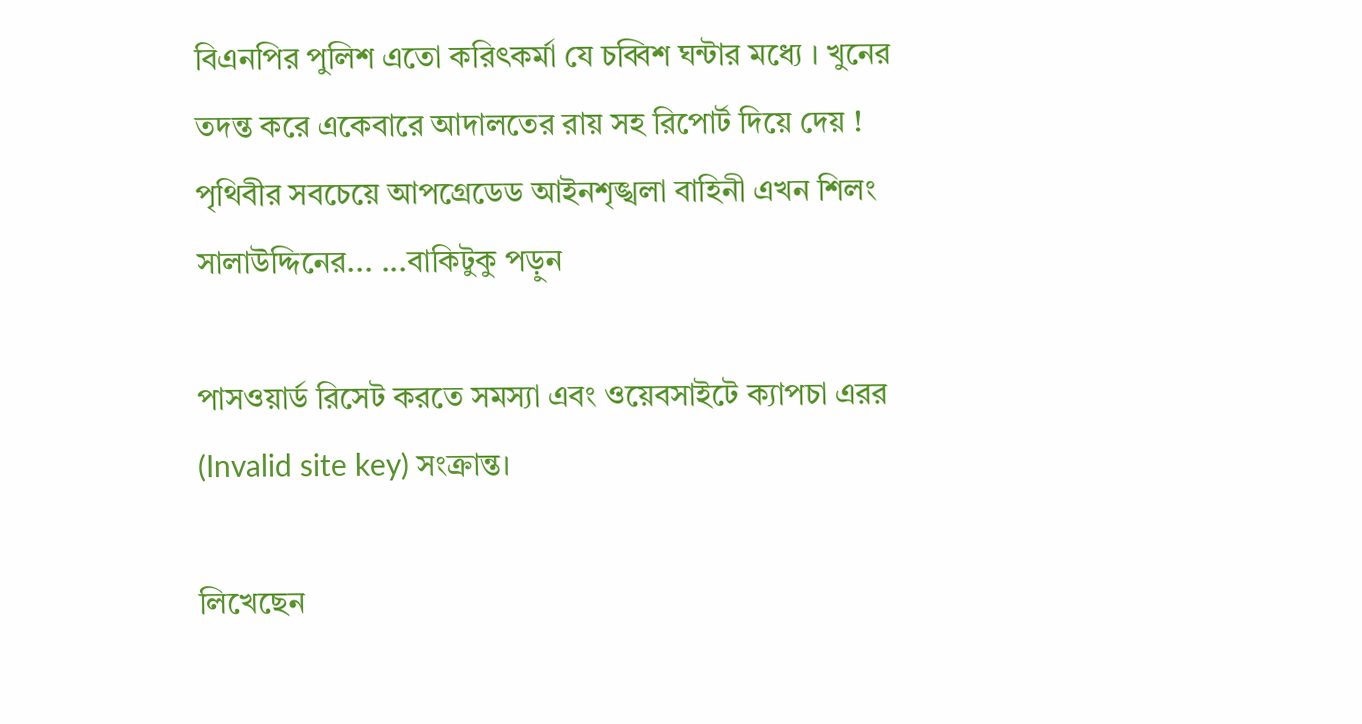বিএনপির পুলিশ এতো করিৎকর্মা যে চব্বিশ ঘন্টার মধ্যে । খুনের তদন্ত করে একেবারে আদালতের রায় সহ রিপোর্ট দিয়ে দেয় ! পৃথিবীর সবচেয়ে আপগ্রেডেড আইনশৃঙ্খলা বাহিনী এখন শিলং সালাউদ্দিনের... ...বাকিটুকু পড়ুন

পাসওয়ার্ড রিসেট করতে সমস্যা এবং ওয়েবসাইটে ক্যাপচা এরর (Invalid site key) সংক্রান্ত।

লিখেছেন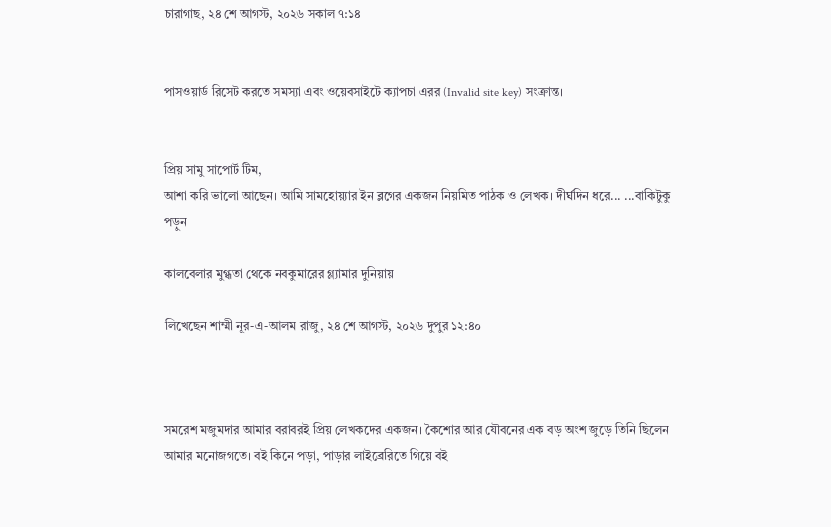চারাগাছ, ২৪ শে আগস্ট, ২০২৬ সকাল ৭:১৪


পাসওয়ার্ড রিসেট করতে সমস্যা এবং ওয়েবসাইটে ক্যাপচা এরর (Invalid site key) সংক্রান্ত।


প্রিয় সামু সাপোর্ট টিম,
আশা করি ভালো আছেন। আমি সামহোয়্যার ইন ব্লগের একজন নিয়মিত পাঠক ও লেখক। দীর্ঘদিন ধরে... ...বাকিটুকু পড়ুন

কালবেলার মুগ্ধতা থেকে নবকুমারের গ্ল্যামার দুনিয়ায়

লিখেছেন শাম্মী নূর-এ-আলম রাজু, ২৪ শে আগস্ট, ২০২৬ দুপুর ১২:৪০



সমরেশ মজুমদার আমার বরাবরই প্রিয় লেখকদের একজন। কৈশোর আর যৌবনের এক বড় অংশ জুড়ে তিনি ছিলেন আমার মনোজগতে। বই কিনে পড়া, পাড়ার লাইব্রেরিতে গিয়ে বই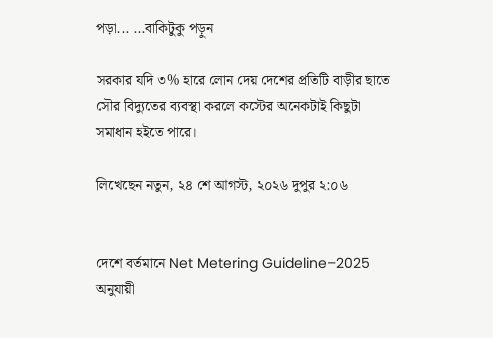পড়া... ...বাকিটুকু পড়ুন

সরকার যদি ৩% হারে লোন দেয় দেশের প্রতিটি বাড়ীর ছাতে সৌর বিদ্যুতের ব্যবস্থা করলে কস্টের অনেকটাই কিছুটা সমাধান হইতে পারে।

লিখেছেন নতুন, ২৪ শে আগস্ট, ২০২৬ দুপুর ২:০৬


দেশে বর্তমানে Net Metering Guideline–2025 অনুযায়ী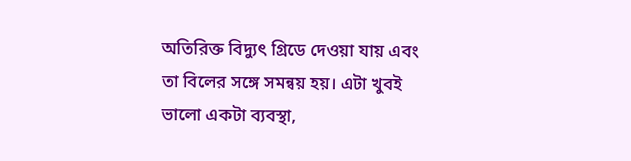অতিরিক্ত বিদ্যুৎ গ্রিডে দেওয়া যায় এবং তা বিলের সঙ্গে সমন্বয় হয়। এটা খুবই ভালো একটা ব্যবস্থা,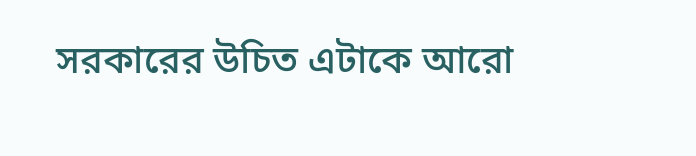সরকারের উচিত এটাকে আরো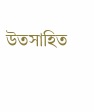উতসাহিত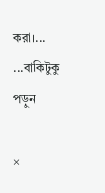করা।... ...বাকিটুকু পড়ুন

×